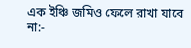এক ইঞ্চি জমিও ফেলে রাখা যাবে না:-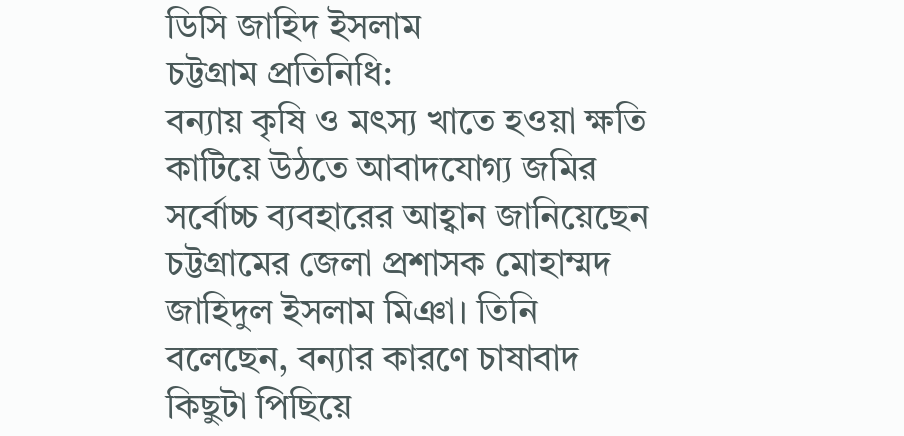ডিসি জাহিদ ইসলাম
চট্টগ্রাম প্রতিনিধি:
বন্যায় কৃষি ও মৎস্য খাতে হওয়া ক্ষতি কাটিয়ে উঠতে আবাদযোগ্য জমির সর্বোচ্চ ব্যবহারের আহ্বান জানিয়েছেন চট্টগ্রামের জেলা প্রশাসক মোহাম্মদ জাহিদুল ইসলাম মিঞা। তিনি বলেছেন, বন্যার কারণে চাষাবাদ কিছুটা পিছিয়ে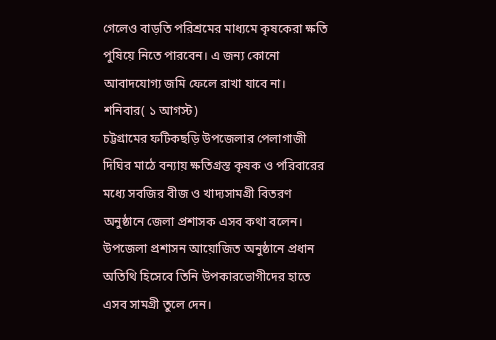গেলেও বাড়তি পরিশ্রমের মাধ্যমে কৃষকেরা ক্ষতি পুষিয়ে নিতে পারবেন। এ জন্য কোনো আবাদযোগ্য জমি ফেলে রাখা যাবে না।
শনিবার( ১ আগস্ট)
চট্টগ্রামের ফটিকছড়ি উপজেলার পেলাগাজী দিঘির মাঠে বন্যায় ক্ষতিগ্রস্ত কৃষক ও পরিবারের মধ্যে সবজির বীজ ও খাদ্যসামগ্রী বিতরণ অনুষ্ঠানে জেলা প্রশাসক এসব কথা বলেন। উপজেলা প্রশাসন আয়োজিত অনুষ্ঠানে প্রধান অতিথি হিসেবে তিনি উপকারভোগীদের হাতে এসব সামগ্রী তুলে দেন।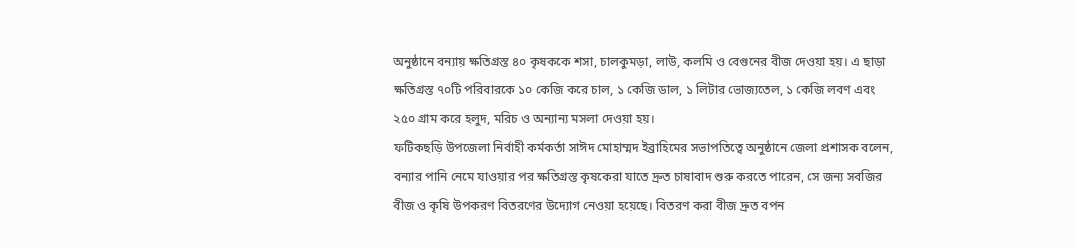অনুষ্ঠানে বন্যায় ক্ষতিগ্রস্ত ৪০ কৃষককে শসা, চালকুমড়া, লাউ, কলমি ও বেগুনের বীজ দেওয়া হয়। এ ছাড়া ক্ষতিগ্রস্ত ৭০টি পরিবারকে ১০ কেজি করে চাল, ১ কেজি ডাল, ১ লিটার ভোজ্যতেল, ১ কেজি লবণ এবং ২৫০ গ্রাম করে হলুদ, মরিচ ও অন্যান্য মসলা দেওয়া হয়।
ফটিকছড়ি উপজেলা নির্বাহী কর্মকর্তা সাঈদ মোহাম্মদ ইব্রাহিমের সভাপতিত্বে অনুষ্ঠানে জেলা প্রশাসক বলেন, বন্যার পানি নেমে যাওয়ার পর ক্ষতিগ্রস্ত কৃষকেরা যাতে দ্রুত চাষাবাদ শুরু করতে পারেন, সে জন্য সবজির বীজ ও কৃষি উপকরণ বিতরণের উদ্যোগ নেওয়া হয়েছে। বিতরণ করা বীজ দ্রুত বপন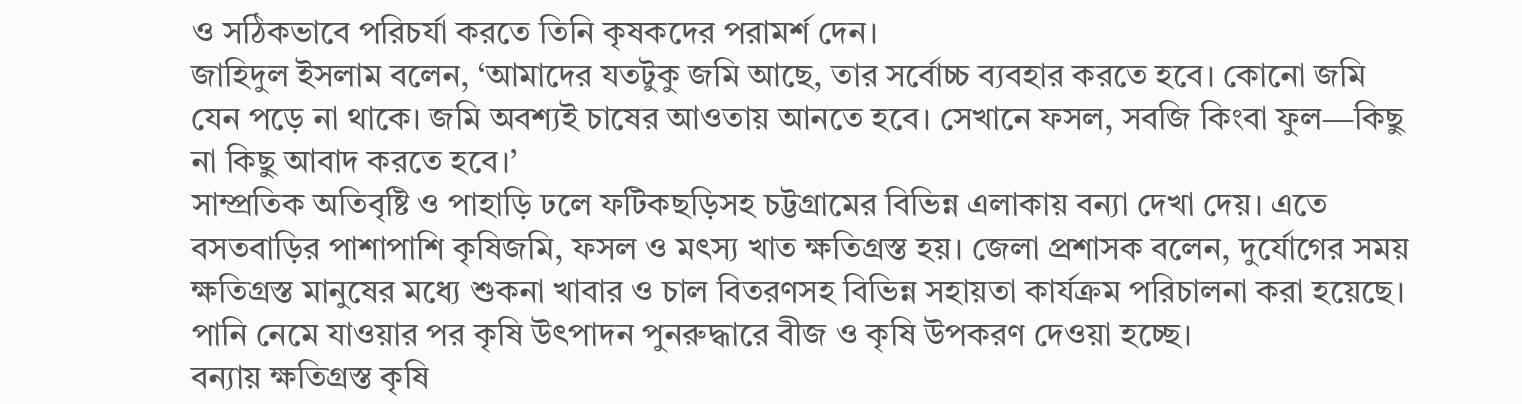ও সঠিকভাবে পরিচর্যা করতে তিনি কৃষকদের পরামর্শ দেন।
জাহিদুল ইসলাম বলেন, ‘আমাদের যতটুকু জমি আছে, তার সর্বোচ্চ ব্যবহার করতে হবে। কোনো জমি যেন পড়ে না থাকে। জমি অবশ্যই চাষের আওতায় আনতে হবে। সেখানে ফসল, সবজি কিংবা ফুল—কিছু না কিছু আবাদ করতে হবে।’
সাম্প্রতিক অতিবৃষ্টি ও পাহাড়ি ঢলে ফটিকছড়িসহ চট্টগ্রামের বিভিন্ন এলাকায় বন্যা দেখা দেয়। এতে বসতবাড়ির পাশাপাশি কৃষিজমি, ফসল ও মৎস্য খাত ক্ষতিগ্রস্ত হয়। জেলা প্রশাসক বলেন, দুর্যোগের সময় ক্ষতিগ্রস্ত মানুষের মধ্যে শুকনা খাবার ও চাল বিতরণসহ বিভিন্ন সহায়তা কার্যক্রম পরিচালনা করা হয়েছে। পানি নেমে যাওয়ার পর কৃষি উৎপাদন পুনরুদ্ধারে বীজ ও কৃষি উপকরণ দেওয়া হচ্ছে।
বন্যায় ক্ষতিগ্রস্ত কৃষি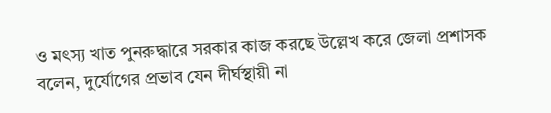ও মৎস্য খাত পুনরুদ্ধারে সরকার কাজ করছে উল্লেখ করে জেলা প্রশাসক বলেন, দুর্যোগের প্রভাব যেন দীর্ঘস্থায়ী না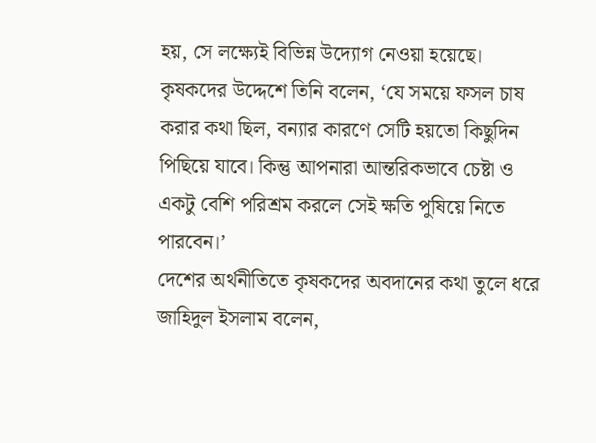হয়, সে লক্ষ্যেই বিভিন্ন উদ্যোগ নেওয়া হয়েছে।
কৃষকদের উদ্দেশে তিনি বলেন, ‘যে সময়ে ফসল চাষ করার কথা ছিল, বন্যার কারণে সেটি হয়তো কিছুদিন পিছিয়ে যাবে। কিন্তু আপনারা আন্তরিকভাবে চেষ্টা ও একটু বেশি পরিশ্রম করলে সেই ক্ষতি পুষিয়ে নিতে পারবেন।’
দেশের অর্থনীতিতে কৃষকদের অবদানের কথা তুলে ধরে জাহিদুল ইসলাম বলেন,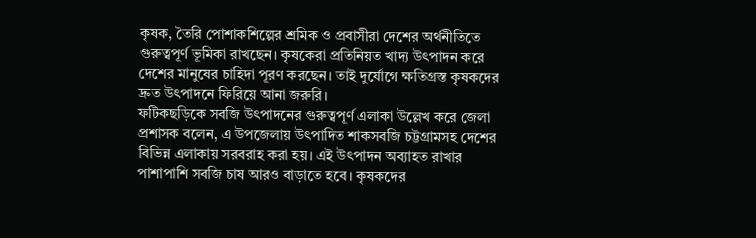কৃষক, তৈরি পোশাকশিল্পের শ্রমিক ও প্রবাসীরা দেশের অর্থনীতিতে গুরুত্বপূর্ণ ভূমিকা রাখছেন। কৃষকেরা প্রতিনিয়ত খাদ্য উৎপাদন করে দেশের মানুষের চাহিদা পূরণ করছেন। তাই দুর্যোগে ক্ষতিগ্রস্ত কৃষকদের দ্রুত উৎপাদনে ফিরিয়ে আনা জরুরি।
ফটিকছড়িকে সবজি উৎপাদনের গুরুত্বপূর্ণ এলাকা উল্লেখ করে জেলা প্রশাসক বলেন, এ উপজেলায় উৎপাদিত শাকসবজি চট্টগ্রামসহ দেশের বিভিন্ন এলাকায় সরবরাহ করা হয়। এই উৎপাদন অব্যাহত রাখার পাশাপাশি সবজি চাষ আরও বাড়াতে হবে। কৃষকদের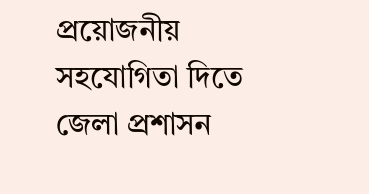প্রয়োজনীয় সহযোগিতা দিতে জেলা প্রশাসন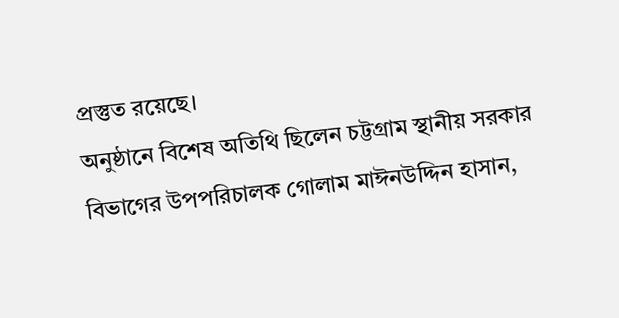প্রস্তুত রয়েছে।
অনুষ্ঠানে বিশেষ অতিথি ছিলেন চট্টগ্রাম স্থানীয় সরকার বিভাগের উপপরিচালক গোলাম মাঈনউদ্দিন হাসান,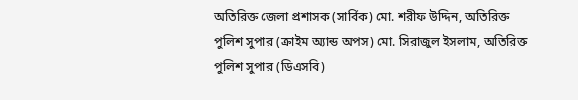অতিরিক্ত জেলা প্রশাসক (সার্বিক) মো. শরীফ উদ্দিন, অতিরিক্ত পুলিশ সুপার (ক্রাইম অ্যান্ড অপস) মো. সিরাজুল ইসলাম, অতিরিক্ত পুলিশ সুপার (ডিএসবি)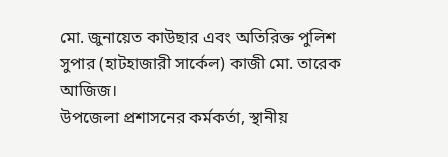মো. জুনায়েত কাউছার এবং অতিরিক্ত পুলিশ সুপার (হাটহাজারী সার্কেল) কাজী মো. তারেক আজিজ।
উপজেলা প্রশাসনের কর্মকর্তা, স্থানীয়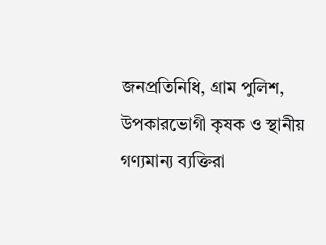জনপ্রতিনিধি, গ্রাম পুলিশ, উপকারভোগী কৃষক ও স্থানীয় গণ্যমান্য ব্যক্তিরা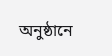অনুষ্ঠানে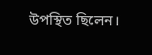উপস্থিত ছিলেন।